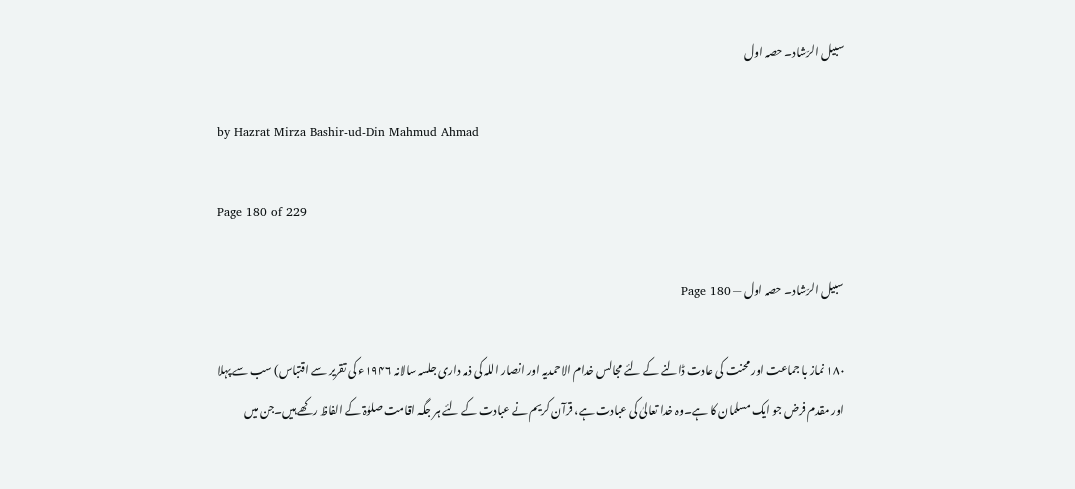سبیل الرّشاد۔ حصہ اول

by Hazrat Mirza Bashir-ud-Din Mahmud Ahmad

Page 180 of 229

سبیل الرّشاد۔ حصہ اول — Page 180

۱۸۰ نماز با جماعت اور محنت کی عادت ڈالنے کے لئے مجالس خدام الاحمدیہ اور انصار اللہ کی ذمہ داری جلسہ سالانہ ۱۹۴۶ء کی تقریر سے اقتباس) سب سے پہلا اور مقدم فرض جو ایک مسلمان کا ہے۔وہ خدا تعالیٰ کی عبادت ہے، قرآن کریم نے عبادت کے لئے ہر جگہ اقامت صلوٰۃ کے الفاظ رکھے ہیں۔جن میں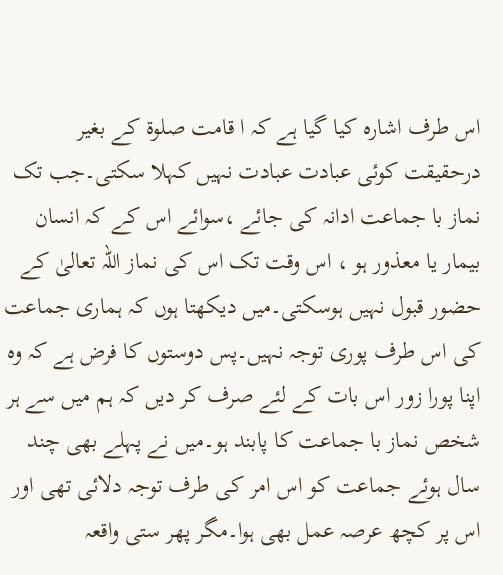اس طرف اشارہ کیا گیا ہے کہ ا قامت صلوۃ کے بغیر درحقیقت کوئی عبادت عبادت نہیں کہلا سکتی۔جب تک نماز با جماعت ادانہ کی جائے ،سوائے اس کے کہ انسان بیمار یا معذور ہو ، اس وقت تک اس کی نماز اللہ تعالیٰ کے حضور قبول نہیں ہوسکتی۔میں دیکھتا ہوں کہ ہماری جماعت کی اس طرف پوری توجہ نہیں۔پس دوستوں کا فرض ہے کہ وہ اپنا پورا زور اس بات کے لئے صرف کر دیں کہ ہم میں سے ہر شخص نماز با جماعت کا پابند ہو۔میں نے پہلے بھی چند سال ہوئے جماعت کو اس امر کی طرف توجہ دلائی تھی اور اس پر کچھ عرصہ عمل بھی ہوا۔مگر پھر ستی واقعہ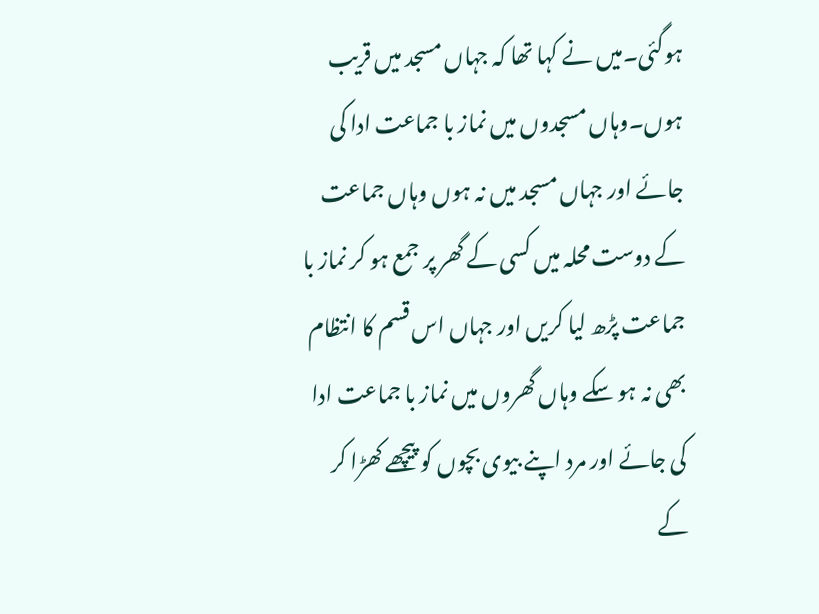ہوگئی۔میں نے کہا تھا کہ جہاں مسجد میں قریب ہوں۔وہاں مسجدوں میں نماز با جماعت ادا کی جائے اور جہاں مسجد میں نہ ہوں وہاں جماعت کے دوست محلہ میں کسی کے گھر پر جمع ہو کر نماز با جماعت پڑھ لیا کریں اور جہاں اس قسم کا انتظام بھی نہ ہو سکے وہاں گھروں میں نماز با جماعت ادا کی جائے اور مرد اپنے بیوی بچوں کو پیچھے کھڑا کر کے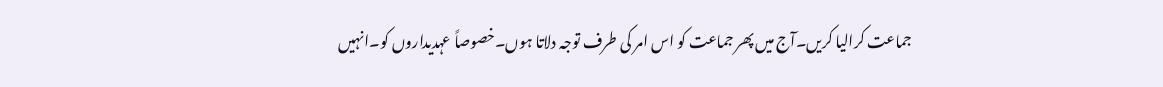جماعت کرالیا کریں۔آج میں پھر جماعت کو اس امر کی طرف توجہ دلاتا ہوں۔خصوصاً عہدیداروں کو۔انہیں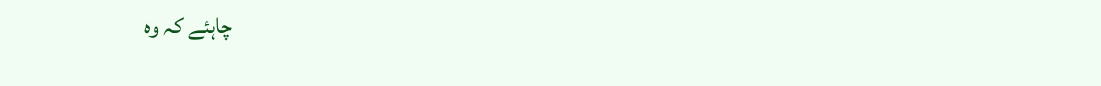چاہئے کہ وہ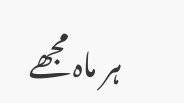ہر ماہ مجھے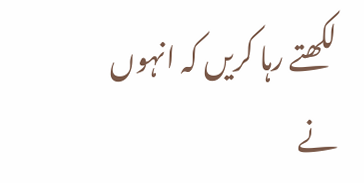لکھتے رہا کریں کہ انہوں نے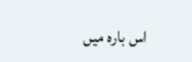اس بارہ میں